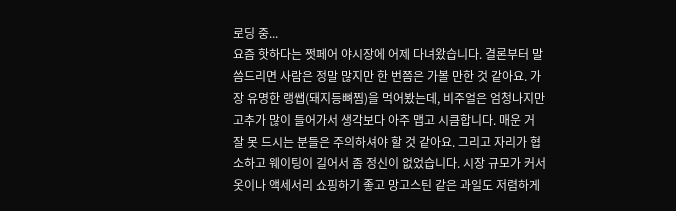로딩 중...
요즘 핫하다는 쩟페어 야시장에 어제 다녀왔습니다. 결론부터 말씀드리면 사람은 정말 많지만 한 번쯤은 가볼 만한 것 같아요. 가장 유명한 랭쌥(돼지등뼈찜)을 먹어봤는데, 비주얼은 엄청나지만 고추가 많이 들어가서 생각보다 아주 맵고 시큼합니다. 매운 거 잘 못 드시는 분들은 주의하셔야 할 것 같아요. 그리고 자리가 협소하고 웨이팅이 길어서 좀 정신이 없었습니다. 시장 규모가 커서 옷이나 액세서리 쇼핑하기 좋고 망고스틴 같은 과일도 저렴하게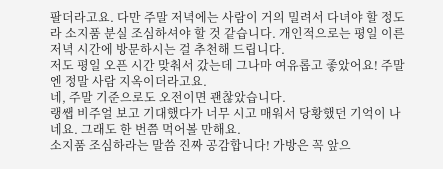팔더라고요. 다만 주말 저녁에는 사람이 거의 밀려서 다녀야 할 정도라 소지품 분실 조심하셔야 할 것 같습니다. 개인적으로는 평일 이른 저녁 시간에 방문하시는 걸 추천해 드립니다.
저도 평일 오픈 시간 맞춰서 갔는데 그나마 여유롭고 좋았어요! 주말엔 정말 사람 지옥이더라고요.
네, 주말 기준으로도 오전이면 괜찮았습니다.
랭쌥 비주얼 보고 기대했다가 너무 시고 매워서 당황했던 기억이 나네요. 그래도 한 번쯤 먹어볼 만해요.
소지품 조심하라는 말씀 진짜 공감합니다! 가방은 꼭 앞으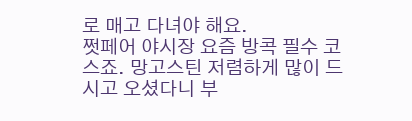로 매고 다녀야 해요.
쩟페어 야시장 요즘 방콕 필수 코스죠. 망고스틴 저렴하게 많이 드시고 오셨다니 부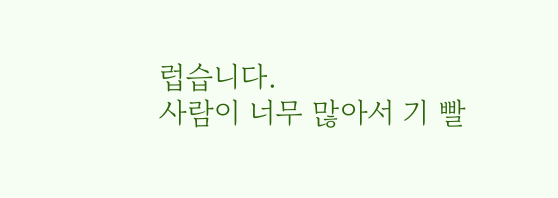럽습니다.
사람이 너무 많아서 기 빨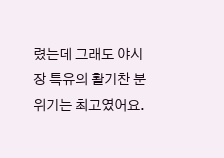렸는데 그래도 야시장 특유의 활기찬 분위기는 최고였어요.